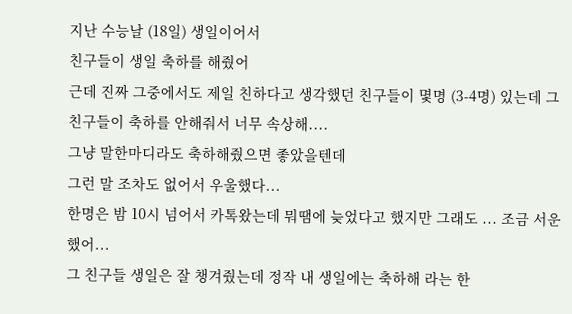지난 수능날 (18일) 생일이어서
친구들이 생일 축하를 해줬어
근데 진짜 그중에서도 제일 친하다고 생각했던 친구들이 몇명 (3-4명) 있는데 그 친구들이 축하를 안해줘서 너무 속상해....
그냥 말한마디라도 축하해줬으면 좋았을텐데
그런 말 조차도 없어서 우울했다...
한명은 밤 10시 넘어서 카톡왔는데 뭐땜에 늦었다고 했지만 그래도 ... 조금 서운했어...
그 친구들 생일은 잘 챙겨줬는데 정작 내 생일에는 축하해 라는 한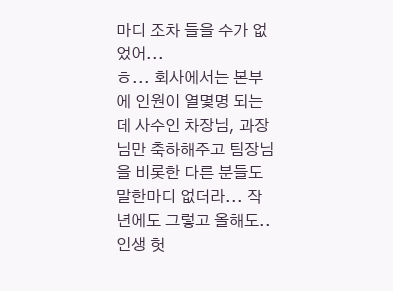마디 조차 들을 수가 없었어...
ㅎ... 회사에서는 본부에 인원이 열몇명 되는데 사수인 차장님, 과장님만 축하해주고 팀장님을 비롯한 다른 분들도 말한마디 없더라... 작년에도 그렇고 올해도..
인생 헛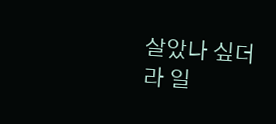살았나 싶더라 일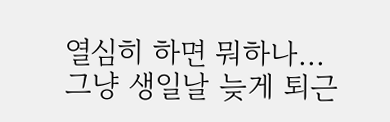열심히 하면 뭐하나...
그냥 생일날 늦게 퇴근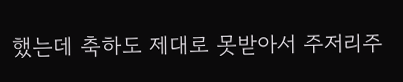했는데 축하도 제대로 못받아서 주저리주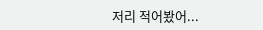저리 적어봤어...